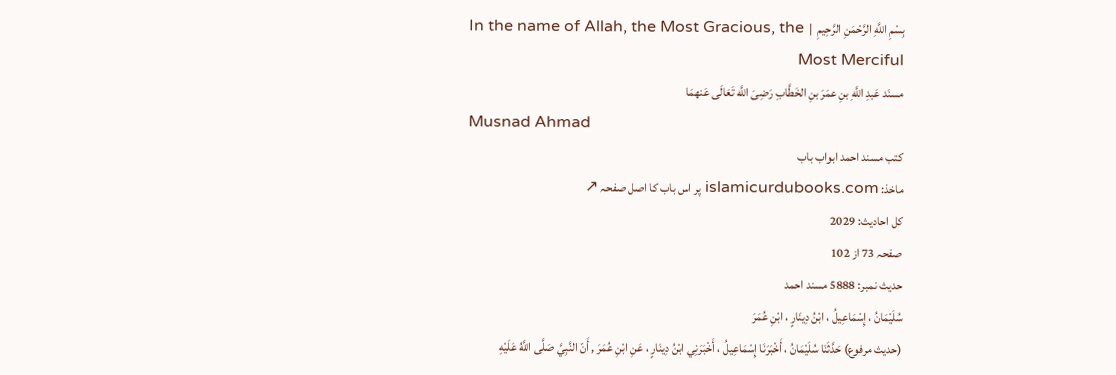بِسْمِ اللَّهِ الرَّحْمَنِ الرَّحِيمِ  |  In the name of Allah, the Most Gracious, the Most Merciful
مسنَد عَبدِ اللَّهِ بنِ عمَرَ بنِ الخَطَّابِ رَضِیَ اللَّه تَعَالَى عَنهمَا
Musnad Ahmad
کتب مسند احمد ابواب باب
ماخذ: islamicurdubooks.com پر اس باب کا اصل صفحہ ↗
کل احادیث: 2029
صفحہ 73 از 102
حدیث نمبر: 5888 مسند احمد
سُلَيْمَانُ ، إِسْمَاعِيلُ ، ابْنُ دِينَارٍ ، ابْنِ عُمَرَ
(حديث مرفوع) حَدَّثَنَا سُلَيْمَانُ ، أَخْبَرَنَا إِسْمَاعِيلُ ، أَخْبَرَنِي ابْنُ دِينَارٍ ، عَنِ ابْنِ عُمَرَ , أَنّ النَّبِيَّ صَلَّى اللَّهُ عَلَيْهِ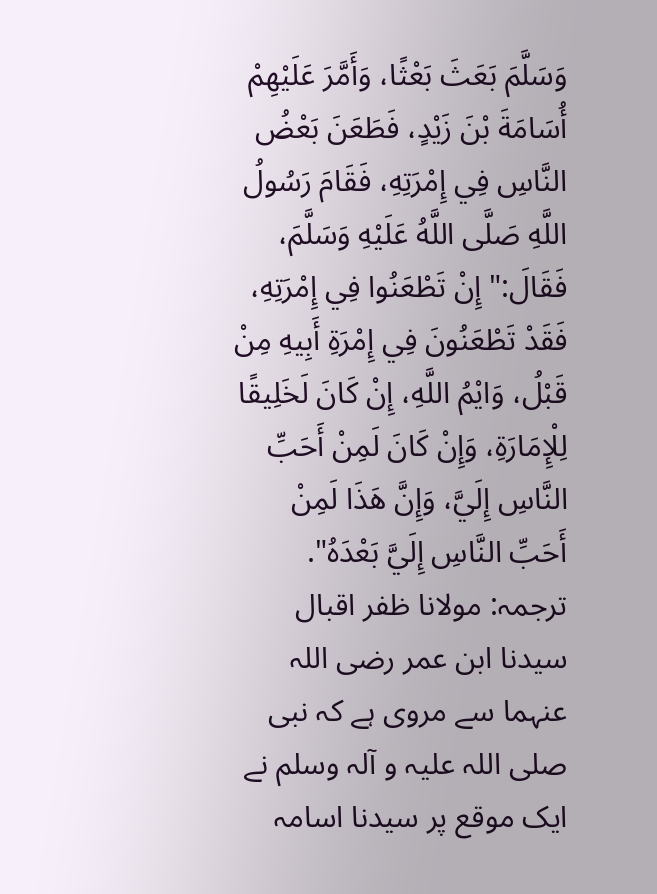وَسَلَّمَ بَعَثَ بَعْثًا، وَأَمَّرَ عَلَيْهِمْ أُسَامَةَ بْنَ زَيْدٍ، فَطَعَنَ بَعْضُ النَّاسِ فِي إِمْرَتِهِ، فَقَامَ رَسُولُ اللَّهِ صَلَّى اللَّهُ عَلَيْهِ وَسَلَّمَ، فَقَالَ:" إِنْ تَطْعَنُوا فِي إِمْرَتِهِ، فَقَدْ تَطْعَنُونَ فِي إِمْرَةِ أَبِيهِ مِنْ قَبْلُ، وَايْمُ اللَّهِ، إِنْ كَانَ لَخَلِيقًا لِلْإِمَارَةِ، وَإِنْ كَانَ لَمِنْ أَحَبِّ النَّاسِ إِلَيَّ، وَإِنَّ هَذَا لَمِنْ أَحَبِّ النَّاسِ إِلَيَّ بَعْدَهُ".
ترجمہ: مولانا ظفر اقبال
سیدنا ابن عمر رضی اللہ عنہما سے مروی ہے کہ نبی صلی اللہ علیہ و آلہ وسلم نے ایک موقع پر سیدنا اسامہ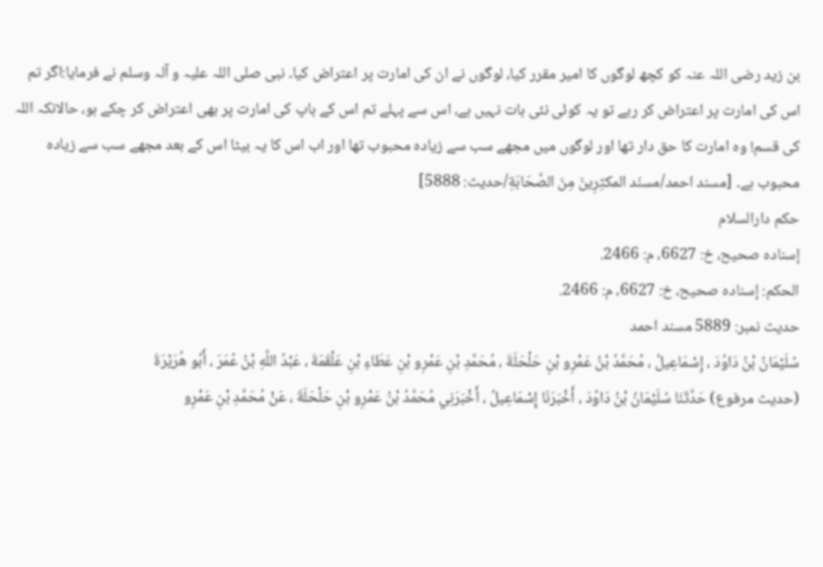بن زید رضی اللہ عنہ کو کچھ لوگوں کا امیر مقرر کیا، لوگوں نے ان کی امارت پر اعتراض کیا۔ نبی صلی اللہ علیہ و آلہ وسلم نے فرمایا:اگر تم اس کی امارت پر اعتراض کر رہے تو یہ کوئی نئی بات نہیں ہے، اس سے پہلے تم اس کے باپ کی امارت پر بھی اعتراض کر چکے ہو، حالانکہ اللہ کی قسم! وہ امارت کا حق دار تھا اور لوگوں میں مجھے سب سے زیادہ محبوب تھا اور اب اس کا یہ بیٹا اس کے بعد مجھے سب سے زیادہ محبوب ہے۔ [مسند احمد/مسنَد المكثِرِینَ مِنَ الصَّحَابَةِ/حدیث: 5888]
حکم دارالسلام
إسناده صحيح، خ: 6627، م: 2466.
الحكم: إسناده صحيح، خ: 6627، م: 2466.
حدیث نمبر: 5889 مسند احمد
سُلَيْمَانُ بْنُ دَاوُدَ ، إِسْمَاعِيلُ ، مُحَمَّدُ بْنُ عَمْرِو بْنِ حَلْحَلَةَ ، مُحَمَّدِ بْنِ عَمْرِو بْنِ عَطَاءِ بْنِ عَلْقَمَةَ ، عَبْدُ اللَّهِ بْنُ عُمَرَ ، أَبُو هُرَيْرَةَ
(حديث مرفوع) حَدَّثَنَا سُلَيْمَانُ بْنُ دَاوُدَ ، أَخْبَرَنَا إِسْمَاعِيلُ ، أَخْبَرَنِي مُحَمَّدُ بْنُ عَمْرِو بْنِ حَلْحَلَةَ ، عَنْ مُحَمَّدِ بْنِ عَمْرِو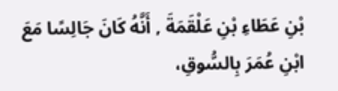بْنِ عَطَاءِ بْنِ عَلْقَمَةَ , أَنَّهُ كَانَ جَالِسًا مَعَ ابْنِ عُمَرَ بِالسُّوقِ،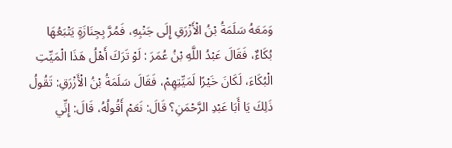وَمَعَهُ سَلَمَةُ بْنُ الْأَزْرَقِ إِلَى جَنْبِهِ، فَمُرَّ بِجِنَازَةٍ يَتْبَعُهَا بُكَاءٌ، فَقَالَ عَبْدُ اللَّهِ بْنُ عُمَرَ : لَوْ تَرَكَ أَهْلُ هَذَا الْمَيِّتِ الْبُكَاءَ، لَكَانَ خَيْرًا لَمَيِّتِهِمْ، فَقَالَ سَلَمَةُ بْنُ الْأَزْرَقِ: تَقُولُ ذَلِكَ يَا أَبَا عَبْدِ الرَّحْمَنِ؟ قَالَ: نَعَمْ أَقُولُهُ، قَالَ: إِنِّي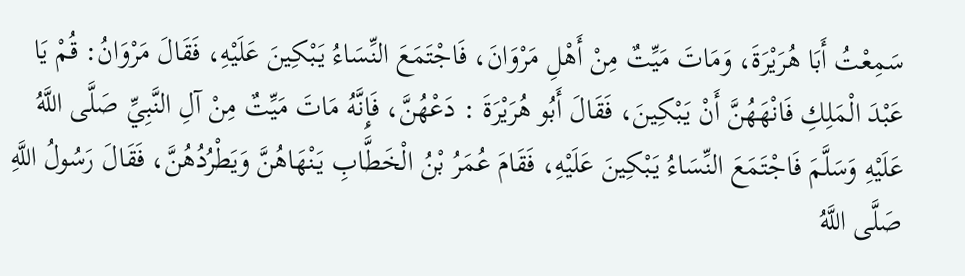سَمِعْتُ أَبَا هُرَيْرَةَ، وَمَاتَ مَيِّتٌ مِنْ أَهْلِ مَرْوَانَ، فَاجْتَمَعَ النِّسَاءُ يَبْكِينَ عَلَيْهِ، فَقَالَ مَرْوَانُ: قُمْ يَا عَبْدَ الْمَلِكِ فَانْهَهُنَّ أَنْ يَبْكِينَ، فَقَالَ أَبُو هُرَيْرَةَ : دَعْهُنَّ، فَإِنَّهُ مَاتَ مَيِّتٌ مِنْ آلِ النَّبِيِّ صَلَّى اللَّهُ عَلَيْهِ وَسَلَّمَ فَاجْتَمَعَ النِّسَاءُ يَبْكِينَ عَلَيْهِ، فَقَامَ عُمَرُ بْنُ الْخَطَّابِ يَنْهَاهُنَّ وَيَطْرُدُهُنَّ، فَقَالَ رَسُولُ اللَّهِ صَلَّى اللَّهُ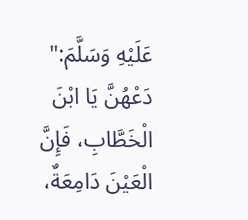عَلَيْهِ وَسَلَّمَ:" دَعْهُنَّ يَا ابْنَ الْخَطَّابِ، فَإِنَّ الْعَيْنَ دَامِعَةٌ،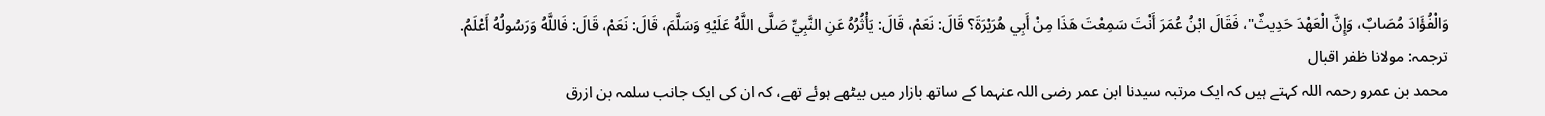وَالْفُؤَادَ مُصَابٌ، وَإِنَّ الْعَهْدَ حَدِيثٌ"، فَقَالَ ابْنُ عُمَرَ أَنْتَ سَمِعْتَ هَذَا مِنْ أَبِي هُرَيْرَةَ؟ قَالَ: نَعَمْ، قَالَ: يَأْثُرُهُ عَنِ النَّبِيِّ صَلَّى اللَّهُ عَلَيْهِ وَسَلَّمَ، قَالَ: نَعَمْ، قَالَ: فَاللَّهُ وَرَسُولُهُ أَعْلَمُ.
ترجمہ: مولانا ظفر اقبال
محمد بن عمرو رحمہ اللہ کہتے ہیں کہ ایک مرتبہ سیدنا ابن عمر رضی اللہ عنہما کے ساتھ بازار میں بیٹھے ہوئے تھے، کہ ان کی ایک جانب سلمہ بن ازرق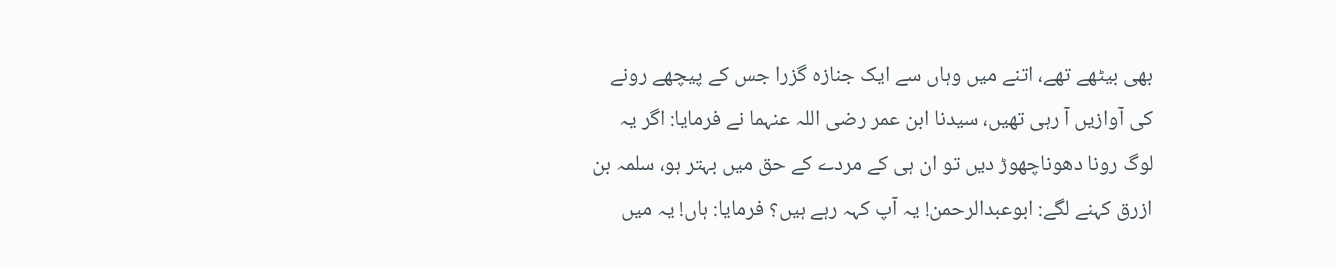بھی بیٹھے تھے، اتنے میں وہاں سے ایک جنازہ گزرا جس کے پیچھے رونے کی آوازیں آ رہی تھیں، سیدنا ابن عمر رضی اللہ عنہما نے فرمایا: اگر یہ لوگ رونا دھوناچھوڑ دیں تو ان ہی کے مردے کے حق میں بہتر ہو، سلمہ بن ازرق کہنے لگے: ابوعبدالرحمن! یہ آپ کہہ رہے ہیں؟ فرمایا: ہاں! یہ میں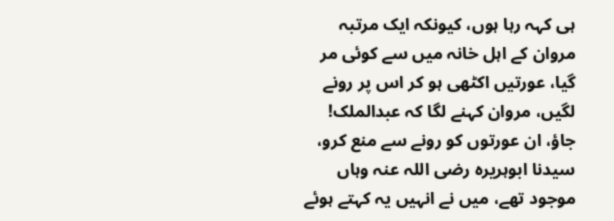ہی کہہ رہا ہوں، کیونکہ ایک مرتبہ مروان کے اہل خانہ میں سے کوئی مر گیا، عورتیں اکٹھی ہو کر اس پر رونے لگیں، مروان کہنے لگا کہ عبدالملک! جاؤ، ان عورتوں کو رونے سے منع کرو، سیدنا ابوہریرہ رضی اللہ عنہ وہاں موجود تھے، میں نے انہیں یہ کہتے ہوئے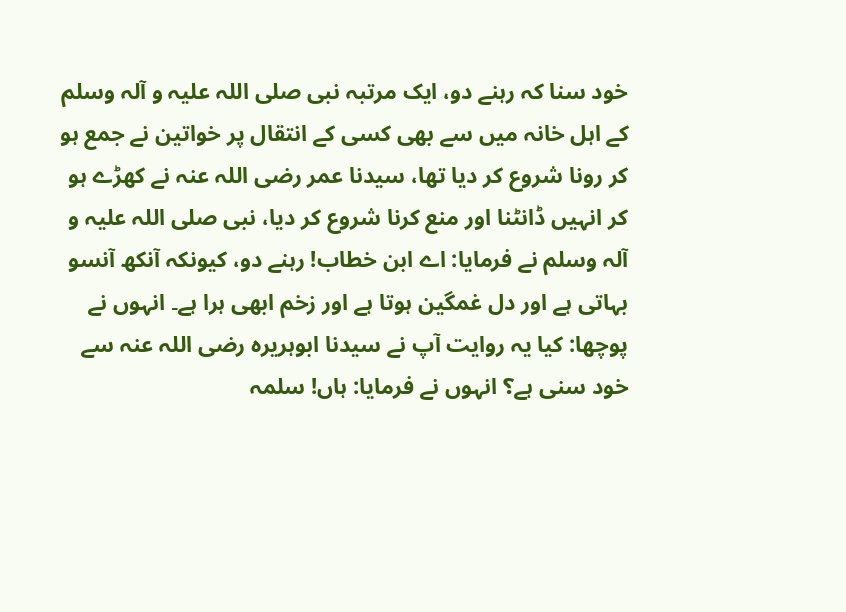خود سنا کہ رہنے دو، ایک مرتبہ نبی صلی اللہ علیہ و آلہ وسلم کے اہل خانہ میں سے بھی کسی کے انتقال پر خواتین نے جمع ہو کر رونا شروع کر دیا تھا، سیدنا عمر رضی اللہ عنہ نے کھڑے ہو کر انہیں ڈانٹنا اور منع کرنا شروع کر دیا، نبی صلی اللہ علیہ و آلہ وسلم نے فرمایا: اے ابن خطاب! رہنے دو، کیونکہ آنکھ آنسو بہاتی ہے اور دل غمگین ہوتا ہے اور زخم ابھی ہرا ہے۔ انہوں نے پوچھا: کیا یہ روایت آپ نے سیدنا ابوہریرہ رضی اللہ عنہ سے خود سنی ہے؟ انہوں نے فرمایا: ہاں! سلمہ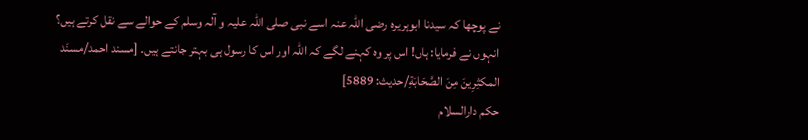نے پوچھا کہ سیدنا ابوہریرہ رضی اللہ عنہ اسے نبی صلی اللہ علیہ و آلہ وسلم کے حوالے سے نقل کرتے ہیں؟ انہوں نے فرمایا: ہاں! اس پر وہ کہنے لگے کہ اللہ اور اس کا رسول ہی بہتر جانتے ہیں۔ [مسند احمد/مسنَد المكثِرِینَ مِنَ الصَّحَابَةِ/حدیث: 5889]
حکم دارالسلام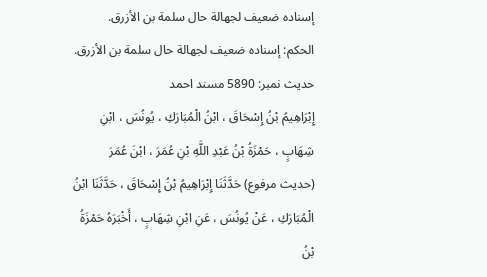إسناده ضعيف لجهالة حال سلمة بن الأزرق.
الحكم: إسناده ضعيف لجهالة حال سلمة بن الأزرق.
حدیث نمبر: 5890 مسند احمد
إِبْرَاهِيمُ بْنُ إِسْحَاقَ ، ابْنُ الْمُبَارَكِ ، يُونُسَ ، ابْنِ شِهَابٍ ، حَمْزَةُ بْنُ عَبْدِ اللَّهِ بْنِ عُمَرَ ، ابْنَ عُمَرَ
(حديث مرفوع) حَدَّثَنَا إِبْرَاهِيمُ بْنُ إِسْحَاقَ ، حَدَّثَنَا ابْنُ الْمُبَارَكِ ، عَنْ يُونُسَ ، عَنِ ابْنِ شِهَابٍ ، أَخْبَرَهُ حَمْزَةُ بْنُ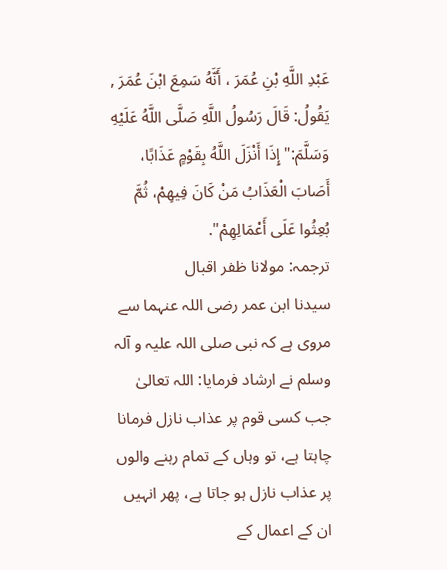عَبْدِ اللَّهِ بْنِ عُمَرَ ، أَنَّهُ سَمِعَ ابْنَ عُمَرَ , يَقُولُ: قَالَ رَسُولُ اللَّهِ صَلَّى اللَّهُ عَلَيْهِ وَسَلَّمَ:" إِذَا أَنْزَلَ اللَّهُ بِقَوْمٍ عَذَابًا، أَصَابَ الْعَذَابُ مَنْ كَانَ فِيهِمْ، ثُمَّ بُعِثُوا عَلَى أَعْمَالِهِمْ".
ترجمہ: مولانا ظفر اقبال
سیدنا ابن عمر رضی اللہ عنہما سے مروی ہے کہ نبی صلی اللہ علیہ و آلہ وسلم نے ارشاد فرمایا: اللہ تعالیٰ جب کسی قوم پر عذاب نازل فرمانا چاہتا ہے، تو وہاں کے تمام رہنے والوں پر عذاب نازل ہو جاتا ہے، پھر انہیں ان کے اعمال کے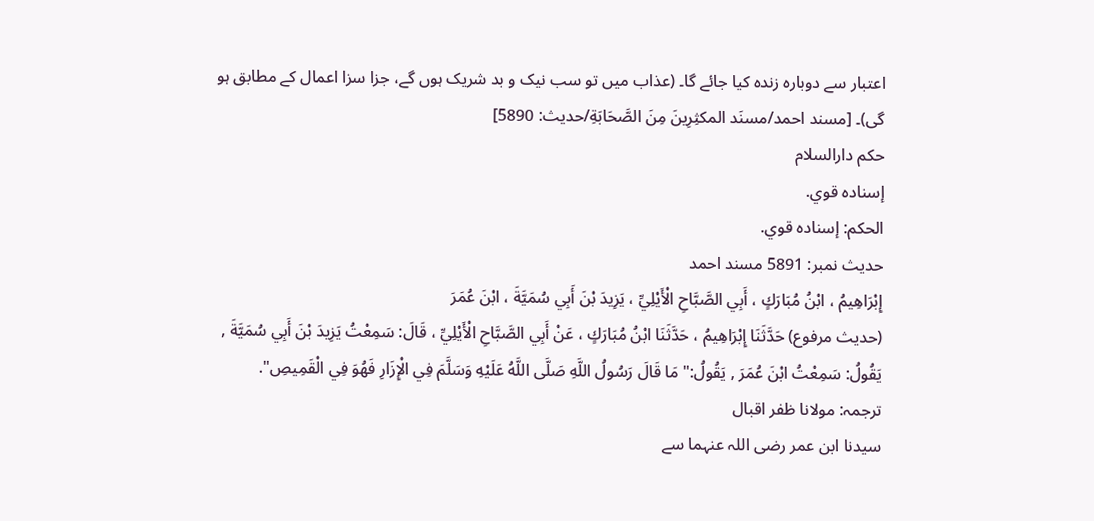اعتبار سے دوبارہ زندہ کیا جائے گا۔ (عذاب میں تو سب نیک و بد شریک ہوں گے، جزا سزا اعمال کے مطابق ہو گی)۔ [مسند احمد/مسنَد المكثِرِینَ مِنَ الصَّحَابَةِ/حدیث: 5890]
حکم دارالسلام
إسناده قوي.
الحكم: إسناده قوي.
حدیث نمبر: 5891 مسند احمد
إِبْرَاهِيمُ ، ابْنُ مُبَارَكٍ ، أَبِي الصَّبَّاحِ الْأَيْلِيِّ ، يَزِيدَ بْنَ أَبِي سُمَيَّةَ ، ابْنَ عُمَرَ
(حديث مرفوع) حَدَّثَنَا إِبْرَاهِيمُ ، حَدَّثَنَا ابْنُ مُبَارَكٍ ، عَنْ أَبِي الصَّبَّاحِ الْأَيْلِيِّ ، قَالَ: سَمِعْتُ يَزِيدَ بْنَ أَبِي سُمَيَّةَ , يَقُولُ: سَمِعْتُ ابْنَ عُمَرَ , يَقُولُ:" مَا قَالَ رَسُولُ اللَّهِ صَلَّى اللَّهُ عَلَيْهِ وَسَلَّمَ فِي الْإِزَارِ فَهُوَ فِي الْقَمِيصِ".
ترجمہ: مولانا ظفر اقبال
سیدنا ابن عمر رضی اللہ عنہما سے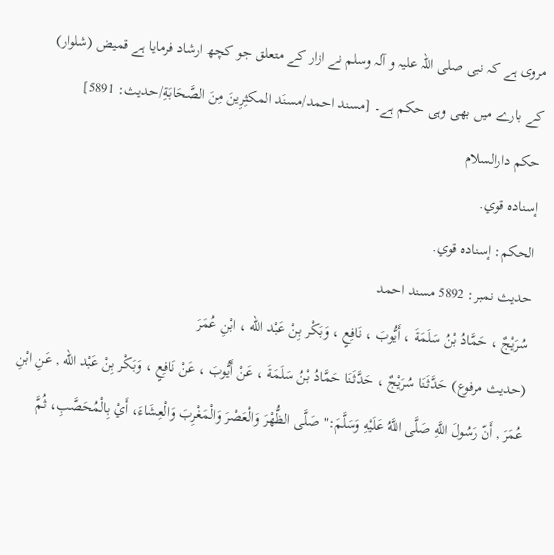مروی ہے کہ نبی صلی اللہ علیہ و آلہ وسلم نے ازار کے متعلق جو کچھ ارشاد فرمایا ہے قمیض (شلوار) کے بارے میں بھی وہی حکم ہے۔ [مسند احمد/مسنَد المكثِرِینَ مِنَ الصَّحَابَةِ/حدیث: 5891]
حکم دارالسلام
إسناده قوي.
الحكم: إسناده قوي.
حدیث نمبر: 5892 مسند احمد
سُرَيْجٌ ، حَمَّادُ بْنُ سَلَمَةَ ، أَيُّوبَ ، نَافِعٍ ، وَبَكْر بِنْ عَبْد الله ، ابْنِ عُمَرَ
(حديث مرفوع) حَدَّثَنَا سُرَيْجٌ ، حَدَّثَنَا حَمَّادُ بْنُ سَلَمَةَ ، عَنْ أَيُّوبَ ، عَنْ نَافِعٍ ، وَبَكْر بِنْ عَبْد الله , عَنِ ابْنِ عُمَرَ , أَنّ رَسُولَ اللَّهِ صَلَّى اللَّهُ عَلَيْهِ وَسَلَّمَ:" صَلَّى الظُّهْرَ وَالْعَصْرَ وَالْمَغْرِبَ وَالْعِشَاءَ، أَيْ بِالْمُحَصَّبِ، ثُمَّ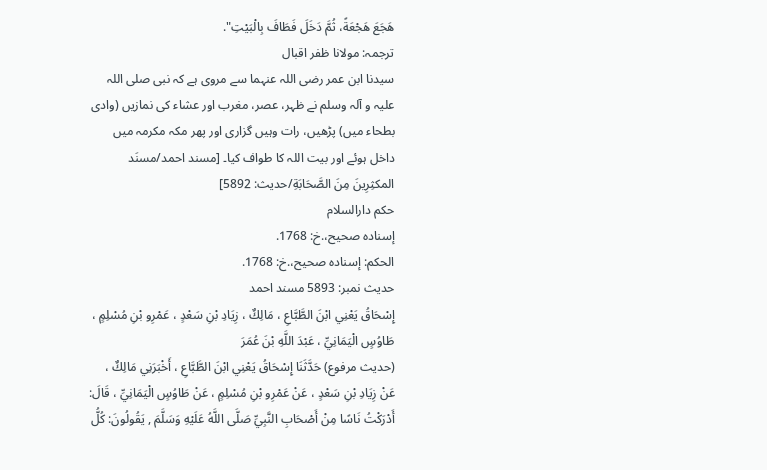هَجَعَ هَجْعَةً، ثُمَّ دَخَلَ فَطَافَ بِالْبَيْتِ".
ترجمہ: مولانا ظفر اقبال
سیدنا ابن عمر رضی اللہ عنہما سے مروی ہے کہ نبی صلی اللہ علیہ و آلہ وسلم نے ظہر، عصر، مغرب اور عشاء کی نمازیں (وادی بطحاء میں) پڑھیں، رات وہیں گزاری اور پھر مکہ مکرمہ میں داخل ہوئے اور بیت اللہ کا طواف کیا۔ [مسند احمد/مسنَد المكثِرِینَ مِنَ الصَّحَابَةِ/حدیث: 5892]
حکم دارالسلام
إسناده صحيح،.خ: 1768.
الحكم: إسناده صحيح،.خ: 1768.
حدیث نمبر: 5893 مسند احمد
إِسْحَاقُ يَعْنِي ابْنَ الطَّبَّاعِ ، مَالِكٌ ، زِيَادِ بْنِ سَعْدٍ ، عَمْرِو بْنِ مُسْلِمٍ ، طَاوُسٍ الْيَمَانِيِّ ، عَبْدَ اللَّهِ بْنَ عُمَرَ
(حديث مرفوع) حَدَّثَنَا إِسْحَاقُ يَعْنِي ابْنَ الطَّبَّاعِ ، أَخْبَرَنِي مَالِكٌ ، عَنْ زِيَادِ بْنِ سَعْدٍ ، عَنْ عَمْرِو بْنِ مُسْلِمٍ ، عَنْ طَاوُسٍ الْيَمَانِيِّ ، قَالَ: أَدْرَكْتُ نَاسًا مِنْ أَصْحَابِ النَّبِيِّ صَلَّى اللَّهُ عَلَيْهِ وَسَلَّمَ , يَقُولُونَ: كُلُّ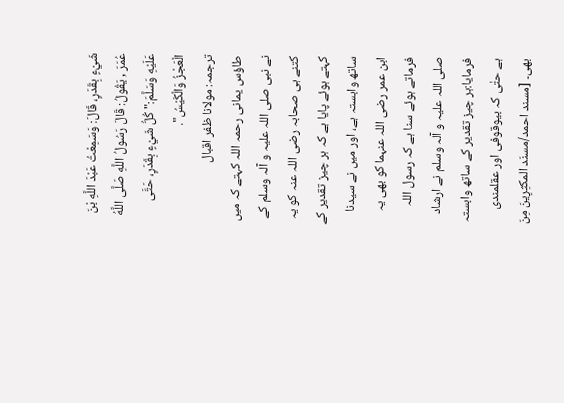شَيْءٍ بِقَدَرٍ، قَالَ: وَسَمِعْتُ عَبْدَ اللَّهِ بْنَ عُمَرَ , يَقُولُ: قَالَ رَسُولُ اللَّهِ صَلَّى اللَّهُ عَلَيْهِ وَسَلَّمَ:" كُلُّ شَيْءٍ بِقَدَرٍ، حَتَّى الْعَجْزُ وَالْكَيْسُ".
ترجمہ: مولانا ظفر اقبال
طاؤس یمانی رحمہ اللہ کہتے کہ میں نے نبی صلی اللہ علیہ و آلہ وسلم کے کتنے ہی صحابہ رضی اللہ عنہ کو یہ کہتے ہوئے پایا ہے کہ ہر چیز تقدیر کے ساتھ وابستہ ہے، اور میں نے سیدنا ابن عمر رضی اللہ عنہما کو بھی یہ فرماتے ہوئے سنا ہے کہ رسول اللہ صلی اللہ علیہ و آلہ وسلم نے ارشاد فرمایا:ہر چیز تقدیر کے ساتھ وابستہ ہے حتٰی کہ بیوقوفی اور عقلمندی بھی۔ [مسند احمد/مسنَد المكثِرِینَ مِنَ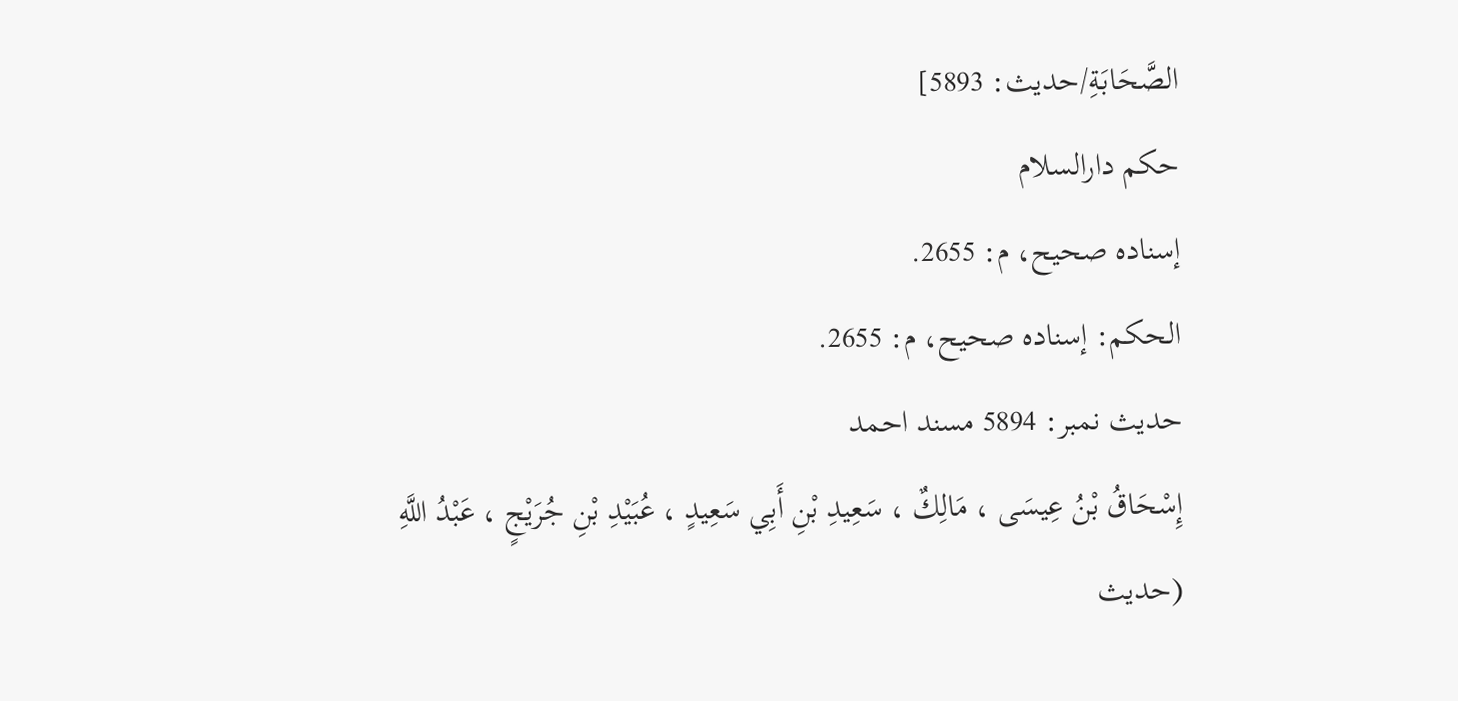الصَّحَابَةِ/حدیث: 5893]
حکم دارالسلام
إسناده صحيح، م: 2655.
الحكم: إسناده صحيح، م: 2655.
حدیث نمبر: 5894 مسند احمد
إِسْحَاقُ بْنُ عِيسَى ، مَالِكٌ ، سَعِيدِ بْنِ أَبِي سَعِيدٍ ، عُبَيْدِ بْنِ جُرَيْجٍ ، عَبْدُ اللَّهِ
(حديث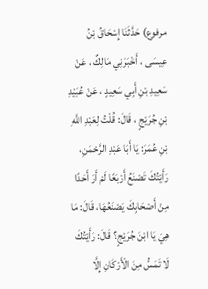مرفوع) حَدَّثَنَا إِسْحَاقُ بْنُ عِيسَى ، أَخْبَرَنِي مَالِكٌ ، عَنْ سَعِيدِ بْنِ أَبِي سَعِيدٍ ، عَنْ عُبَيْدِ بْنِ جُرَيْجٍ ، قَالَ: قُلْتُ لِعَبْدِ اللَّهِ بْنِ عُمَرَ: يَا أَبَا عَبْدِ الرَّحْمَنِ، رَأَيْتُكَ تَصْنَعُ أَرْبَعًا لَمْ أَرَ أَحَدًا مِنْ أَصْحَابِكَ يَصْنَعُهَا، قَالَ: مَا هِيَ يَا ابْنَ جُرَيْجٍ؟ قَالَ: رَأَيْتُكَ لَا تَمَسُّ مِنَ الْأَرْكَانِ إِلَّا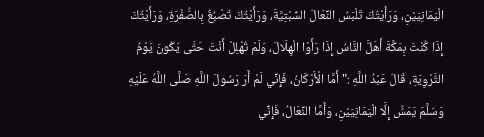الْيَمَانِيَيْنِ، وَرَأَيْتُكَ تَلْبَسُ النِّعَالَ السِّبْتِيَّةَ، وَرَأَيْتُكَ تَصْبُغُ بِالصُّفْرَةِ، وَرَأَيْتُكَ إِذَا كُنْتَ بِمَكَّةَ أَهَلَّ النَّاسُ إِذَا رَأَوْا الْهِلَالَ، وَلَمْ تُهْلِلْ أَنْتَ حَتَّى يَكُونَ يَوْمُ التَّرْوِيَةِ، قَالَ عَبْدُ اللَّهِ :" أَمَّا الْأَرْكَانُ، فَإِنِّي لَمْ أَرَ رَسُولَ اللَّهِ صَلَّى اللَّهُ عَلَيْهِ وَسَلَّمَ يَمَسُّ إِلَّا الْيَمَانِيَيْنِ، وَأَمَّا النِّعَالُ، فَإِنِّي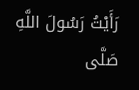رَأَيْتُ رَسُولَ اللَّهِ صَلَّى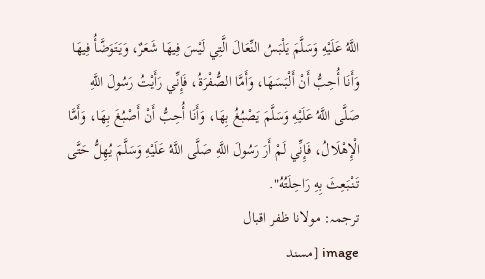اللَّهُ عَلَيْهِ وَسَلَّمَ يَلْبَسُ النِّعَالَ الَّتِي لَيْسَ فِيهَا شَعَرٌ، وَيَتَوَضَّأُ فِيهَا وَأَنَا أُحِبُّ أَنْ أَلْبَسَهَا، وَأَمَّا الصُّفْرَةُ، فَإِنِّي رَأَيْتُ رَسُولَ اللَّهِ صَلَّى اللَّهُ عَلَيْهِ وَسَلَّمَ يَصْبُغُ بِهَا، وَأَنَا أُحِبُّ أَنْ أَصْبُغَ بِهَا، وَأَمَّا الْإِهْلَالُ، فَإِنِّي لَمْ أَرَ رَسُولَ اللَّهِ صَلَّى اللَّهُ عَلَيْهِ وَسَلَّمَ يُهِلُّ حَتَّى تَنْبَعِثَ بِهِ رَاحِلَتُهُ".
ترجمہ: مولانا ظفر اقبال
image [مسند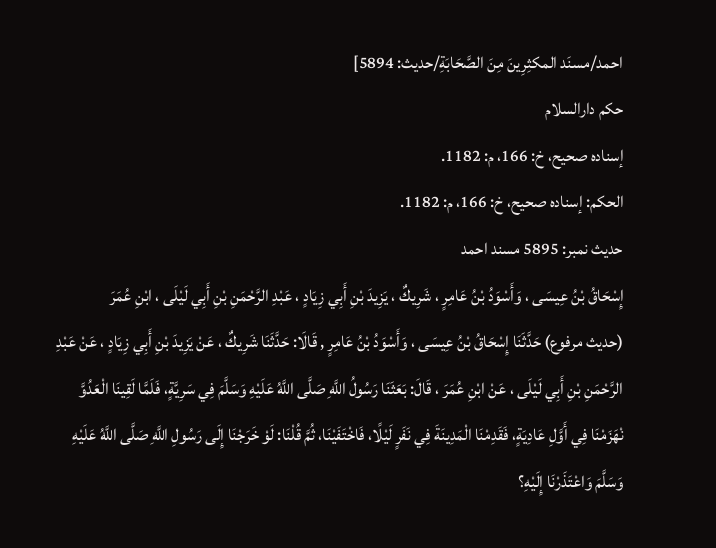احمد/مسنَد المكثِرِینَ مِنَ الصَّحَابَةِ/حدیث: 5894]
حکم دارالسلام
إسناده صحيح، خ: 166، م: 1182.
الحكم: إسناده صحيح، خ: 166، م: 1182.
حدیث نمبر: 5895 مسند احمد
إِسْحَاقُ بْنُ عِيسَى ، وَأَسْوَدُ بْنُ عَامِرٍ ، شَرِيكٌ ، يَزِيدَ بْنِ أَبِي زِيَادٍ ، عَبْدِ الرَّحْمَنِ بْنِ أَبِي لَيْلَى ، ابْنِ عُمَرَ
(حديث مرفوع) حَدَّثَنَا إِسْحَاقُ بْنُ عِيسَى ، وَأَسْوَدُ بْنُ عَامِرٍ , قَالَا: حَدَّثَنَا شَرِيكٌ ، عَنْ يَزِيدَ بْنِ أَبِي زِيَادٍ ، عَنْ عَبْدِ الرَّحْمَنِ بْنِ أَبِي لَيْلَى ، عَنْ ابْنِ عُمَرَ ، قَالَ: بَعَثَنَا رَسُولُ اللَّهِ صَلَّى اللَّهُ عَلَيْهِ وَسَلَّمَ فِي سَرِيَّةٍ، فَلَمَّا لَقِينَا الْعَدُوَّ نْهَزَمْنَا فِي أَوَّلِ عَادِيَةٍ، فَقَدِمْنَا الْمَدِينَةَ فِي نَفَرٍ لَيْلًا، فَاخْتَفَيْنَا، ثُمَّ قُلْنَا: لَوْ خَرَجْنَا إِلَى رَسُولِ اللَّهِ صَلَّى اللَّهُ عَلَيْهِ وَسَلَّمَ وَاعْتَذَرْنَا إِلَيْهِ؟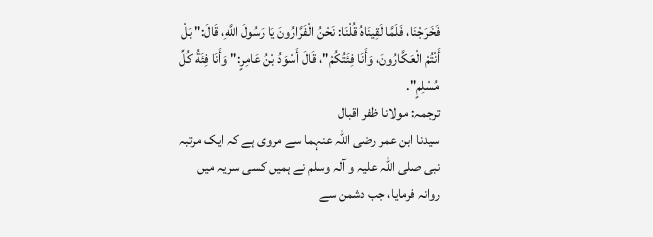فَخَرَجْنَا، فَلَمَّا لَقِينَاهُ قُلْنَا: نَحْنُ الْفَرَّارُونَ يَا رَسُولَ اللَّهِ، قَالَ:" بَلْ أَنْتُمْ الْعَكَّارُونَ، وَأَنَا فِئَتُكُمْ"، قَالَ أَسْوَدُ بْنُ عَامِرٍ:" وَأَنَا فِئَةُ كُلِّ مُسْلِمٍ".
ترجمہ: مولانا ظفر اقبال
سیدنا ابن عمر رضی اللہ عنہما سے مروی ہے کہ ایک مرتبہ نبی صلی اللہ علیہ و آلہ وسلم نے ہمیں کسی سریہ میں روانہ فرمایا، جب دشمن سے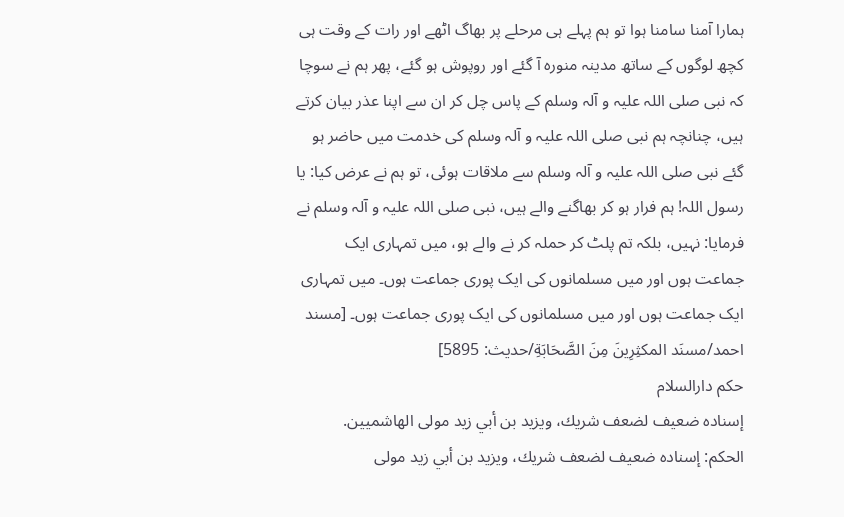ہمارا آمنا سامنا ہوا تو ہم پہلے ہی مرحلے پر بھاگ اٹھے اور رات کے وقت ہی کچھ لوگوں کے ساتھ مدینہ منورہ آ گئے اور روپوش ہو گئے، پھر ہم نے سوچا کہ نبی صلی اللہ علیہ و آلہ وسلم کے پاس چل کر ان سے اپنا عذر بیان کرتے ہیں، چنانچہ ہم نبی صلی اللہ علیہ و آلہ وسلم کی خدمت میں حاضر ہو گئے نبی صلی اللہ علیہ و آلہ وسلم سے ملاقات ہوئی، تو ہم نے عرض کیا: یا رسول اللہ! ہم فرار ہو کر بھاگنے والے ہیں، نبی صلی اللہ علیہ و آلہ وسلم نے فرمایا: نہیں، بلکہ تم پلٹ کر حملہ کر نے والے ہو، میں تمہاری ایک جماعت ہوں اور میں مسلمانوں کی ایک پوری جماعت ہوں۔ میں تمہاری ایک جماعت ہوں اور میں مسلمانوں کی ایک پوری جماعت ہوں۔ [مسند احمد/مسنَد المكثِرِینَ مِنَ الصَّحَابَةِ/حدیث: 5895]
حکم دارالسلام
إسناده ضعيف لضعف شريك، ويزيد بن أبي زيد مولى الهاشميين.
الحكم: إسناده ضعيف لضعف شريك، ويزيد بن أبي زيد مولى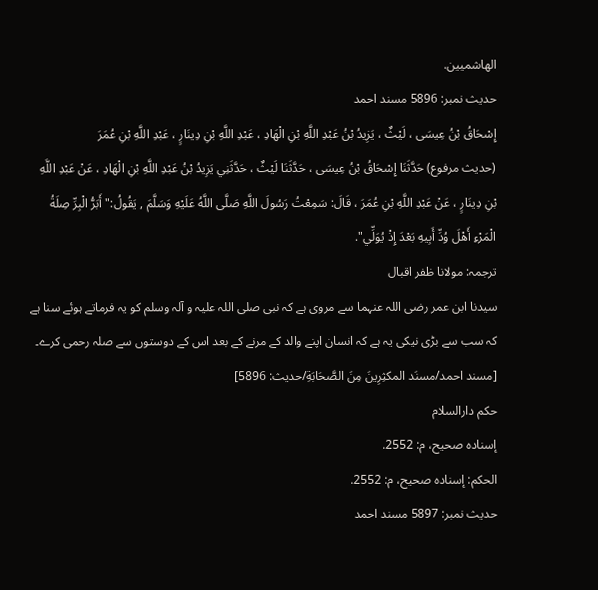الهاشميين.
حدیث نمبر: 5896 مسند احمد
إِسْحَاقُ بْنُ عِيسَى ، لَيْثٌ ، يَزِيدُ بْنُ عَبْدِ اللَّهِ بْنِ الْهَادِ ، عَبْدِ اللَّهِ بْنِ دِينَارٍ ، عَبْدِ اللَّهِ بْنِ عُمَرَ
(حديث مرفوع) حَدَّثَنَا إِسْحَاقُ بْنُ عِيسَى ، حَدَّثَنَا لَيْثٌ ، حَدَّثَنِي يَزِيدُ بْنُ عَبْدِ اللَّهِ بْنِ الْهَادِ ، عَنْ عَبْدِ اللَّهِ بْنِ دِينَارٍ ، عَنْ عَبْدِ اللَّهِ بْنِ عُمَرَ ، قَالَ: سَمِعْتُ رَسُولَ اللَّهِ صَلَّى اللَّهُ عَلَيْهِ وَسَلَّمَ , يَقُولُ:" أَبَرُّ الْبِرِّ صِلَةُ الْمَرْءِ أَهْلَ وُدِّ أَبِيهِ بَعْدَ إِذْ يُوَلِّي".
ترجمہ: مولانا ظفر اقبال
سیدنا ابن عمر رضی اللہ عنہما سے مروی ہے کہ نبی صلی اللہ علیہ و آلہ وسلم کو یہ فرماتے ہوئے سنا ہے کہ سب سے بڑی نیکی یہ ہے کہ انسان اپنے والد کے مرنے کے بعد اس کے دوستوں سے صلہ رحمی کرے۔ [مسند احمد/مسنَد المكثِرِینَ مِنَ الصَّحَابَةِ/حدیث: 5896]
حکم دارالسلام
إسناده صحيح، م: 2552.
الحكم: إسناده صحيح، م: 2552.
حدیث نمبر: 5897 مسند احمد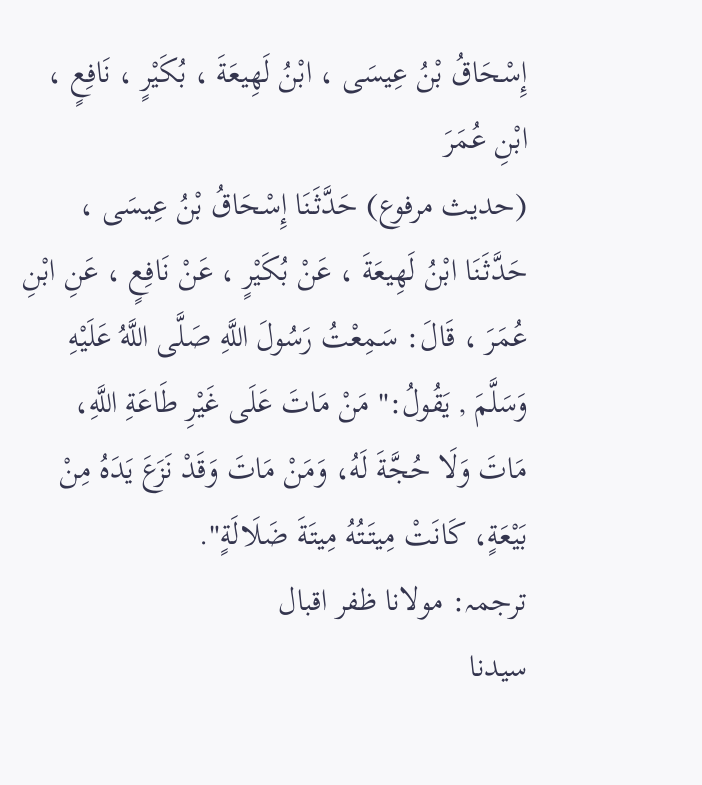إِسْحَاقُ بْنُ عِيسَى ، ابْنُ لَهِيعَةَ ، بُكَيْرٍ ، نَافِعٍ ، ابْنِ عُمَرَ
(حديث مرفوع) حَدَّثَنَا إِسْحَاقُ بْنُ عِيسَى ، حَدَّثَنَا ابْنُ لَهِيعَةَ ، عَنْ بُكَيْرٍ ، عَنْ نَافِعٍ ، عَنِ ابْنِ عُمَرَ ، قَالَ: سَمِعْتُ رَسُولَ اللَّهِ صَلَّى اللَّهُ عَلَيْهِ وَسَلَّمَ , يَقُولُ:" مَنْ مَاتَ عَلَى غَيْرِ طَاعَةِ اللَّهِ، مَاتَ وَلَا حُجَّةَ لَهُ، وَمَنْ مَاتَ وَقَدْ نَزَعَ يَدَهُ مِنْ بَيْعَةٍ، كَانَتْ مِيتَتُهُ مِيتَةَ ضَلَالَةٍ".
ترجمہ: مولانا ظفر اقبال
سیدنا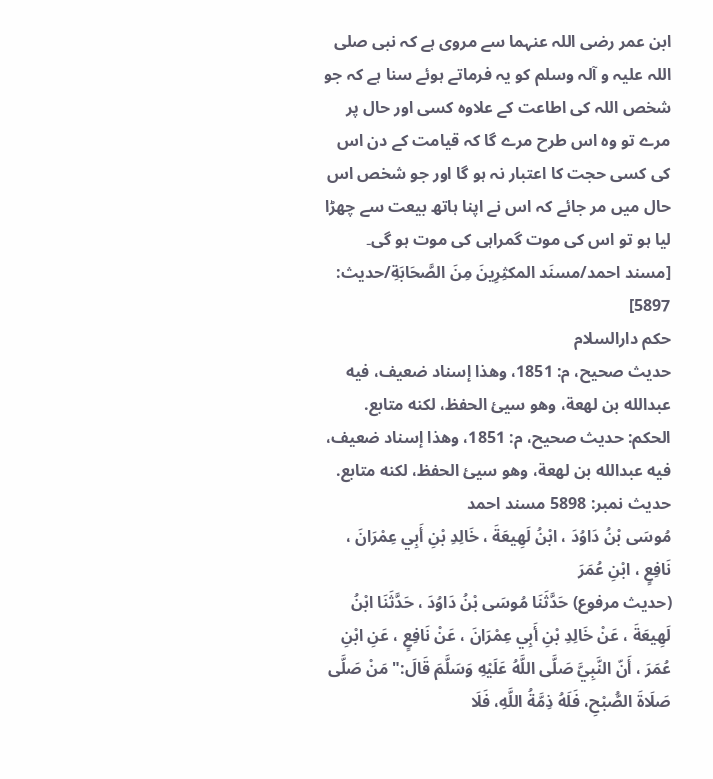ابن عمر رضی اللہ عنہما سے مروی ہے کہ نبی صلی اللہ علیہ و آلہ وسلم کو یہ فرماتے ہوئے سنا ہے کہ جو شخص اللہ کی اطاعت کے علاوہ کسی اور حال پر مرے تو وہ اس طرح مرے گا کہ قیامت کے دن اس کی کسی حجت کا اعتبار نہ ہو گا اور جو شخص اس حال میں مر جائے کہ اس نے اپنا ہاتھ بیعت سے چھڑا لیا ہو تو اس کی موت گمراہی کی موت ہو گی۔ [مسند احمد/مسنَد المكثِرِینَ مِنَ الصَّحَابَةِ/حدیث: 5897]
حکم دارالسلام
حديث صحيح، م: 1851، وهذا إسناد ضعيف، فيه عبدالله بن لهعة، وهو سيئ الحفظ، لكنه متابع.
الحكم: حديث صحيح، م: 1851، وهذا إسناد ضعيف، فيه عبدالله بن لهعة، وهو سيئ الحفظ، لكنه متابع.
حدیث نمبر: 5898 مسند احمد
مُوسَى بْنُ دَاوُدَ ، ابْنُ لَهِيعَةَ ، خَالِدِ بْنِ أَبِي عِمْرَانَ ، نَافِعٍ ، ابْنِ عُمَرَ
(حديث مرفوع) حَدَّثَنَا مُوسَى بْنُ دَاوُدَ ، حَدَّثَنَا ابْنُ لَهِيعَةَ ، عَنْ خَالِدِ بْنِ أَبِي عِمْرَانَ ، عَنْ نَافِعٍ ، عَنِ ابْنِ عُمَرَ ، أَنّ النَّبِيَّ صَلَّى اللَّهُ عَلَيْهِ وَسَلَّمَ قَالَ:" مَنْ صَلَّى صَلَاةَ الصُّبْحِ، فَلَهُ ذِمَّةُ اللَّهِ، فَلَا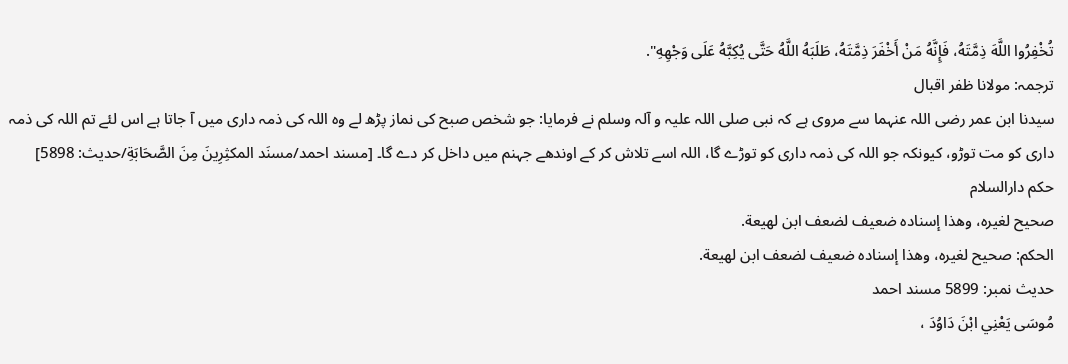تُخْفِرُوا اللَّهَ ذِمَّتَهُ، فَإِنَّهُ مَنْ أَخْفَرَ ذِمَّتَهُ، طَلَبَهُ اللَّهُ حَتَّى يُكِبَّهُ عَلَى وَجْهِهِ".
ترجمہ: مولانا ظفر اقبال
سیدنا ابن عمر رضی اللہ عنہما سے مروی ہے کہ نبی صلی اللہ علیہ و آلہ وسلم نے فرمایا: جو شخص صبح کی نماز پڑھ لے وہ اللہ کی ذمہ داری میں آ جاتا ہے اس لئے تم اللہ کی ذمہ داری کو مت توڑو، کیونکہ جو اللہ کی ذمہ داری کو توڑے گا، اللہ اسے تلاش کر کے اوندھے جہنم میں داخل کر دے گا۔ [مسند احمد/مسنَد المكثِرِینَ مِنَ الصَّحَابَةِ/حدیث: 5898]
حکم دارالسلام
صحيح لغيره، وهذا إسناده ضعيف لضعف ابن لهيعة.
الحكم: صحيح لغيره، وهذا إسناده ضعيف لضعف ابن لهيعة.
حدیث نمبر: 5899 مسند احمد
مُوسَى يَعْنِي ابْنَ دَاوُدَ ،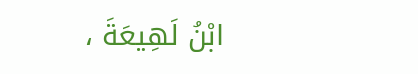ابْنُ لَهِيعَةَ ،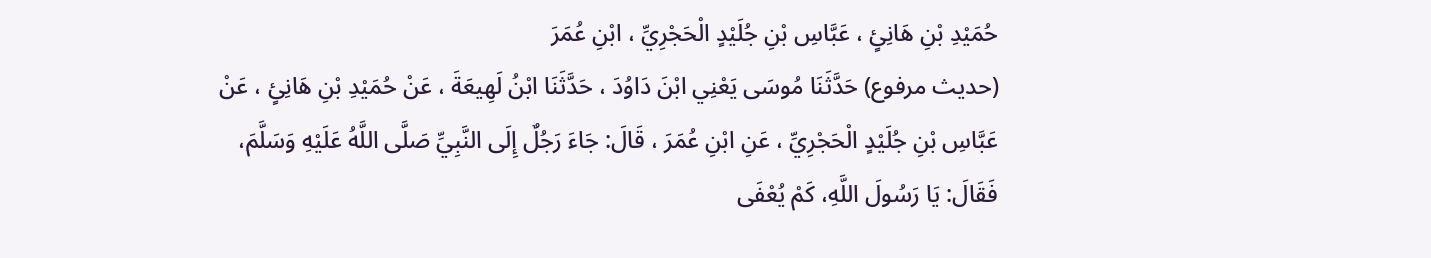حُمَيْدِ بْنِ هَانِئٍ ، عَبَّاسِ بْنِ جُلَيْدٍ الْحَجْرِيِّ ، ابْنِ عُمَرَ
(حديث مرفوع) حَدَّثَنَا مُوسَى يَعْنِي ابْنَ دَاوُدَ ، حَدَّثَنَا ابْنُ لَهِيعَةَ ، عَنْ حُمَيْدِ بْنِ هَانِئٍ ، عَنْ عَبَّاسِ بْنِ جُلَيْدٍ الْحَجْرِيِّ ، عَنِ ابْنِ عُمَرَ ، قَالَ: جَاءَ رَجُلٌ إِلَى النَّبِيِّ صَلَّى اللَّهُ عَلَيْهِ وَسَلَّمَ، فَقَالَ: يَا رَسُولَ اللَّهِ، كَمْ يُعْفَى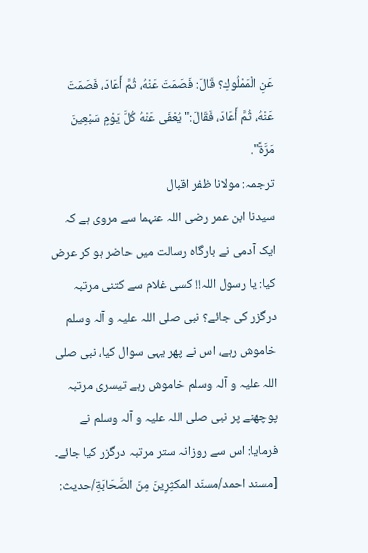عَنِ الْمَمْلُوكِ؟ قَالَ: فَصَمَتَ عَنْهُ، ثُمَّ أَعَادَ، فَصَمَتَ عَنْهُ، ثُمَّ أَعَادَ، فَقَالَ:" يُعْفَى عَنْهُ كُلَّ يَوْمٍ سَبْعِينَ مَرَّةً".
ترجمہ: مولانا ظفر اقبال
سیدنا ابن عمر رضی اللہ عنہما سے مروی ہے کہ ایک آدمی نے بارگاہ رسالت میں حاضر ہو کر عرض کیا: یا رسول اللہ!! کسی غلام سے کتنی مرتبہ درگزر کی جائے؟ نبی صلی اللہ علیہ و آلہ وسلم خاموش رہے، اس نے پھر یہی سوال کیا، نبی صلی اللہ علیہ و آلہ وسلم خاموش رہے تیسری مرتبہ پوچھنے پر نبی صلی اللہ علیہ و آلہ وسلم نے فرمایا: اس سے روزانہ ستر مرتبہ درگزر کیا جائے۔ [مسند احمد/مسنَد المكثِرِینَ مِنَ الصَّحَابَةِ/حدیث: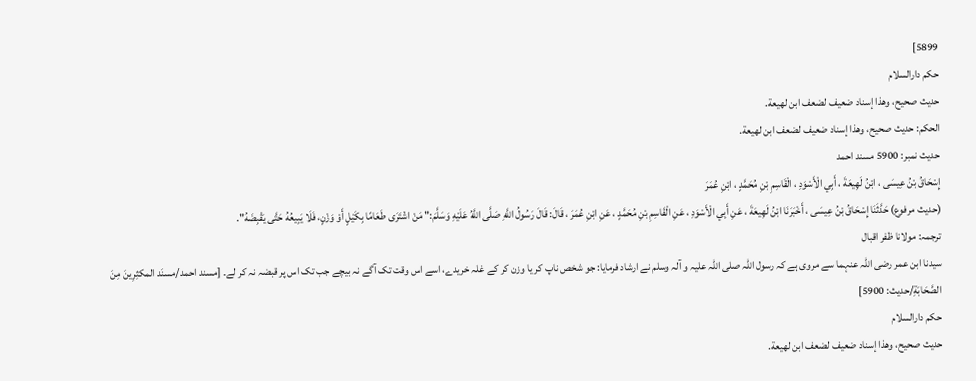5899]
حکم دارالسلام
حديث صحيح، وهذا إسناد ضعيف لضعف ابن لهيعة.
الحكم: حديث صحيح، وهذا إسناد ضعيف لضعف ابن لهيعة.
حدیث نمبر: 5900 مسند احمد
إِسْحَاقُ بْنُ عِيسَى ، ابْنُ لَهِيعَةَ ، أَبِي الْأَسْوَدِ ، الْقَاسِمِ بْنِ مُحَمَّدٍ ، ابْنِ عُمَرَ
(حديث مرفوع) حَدَّثَنَا إِسْحَاقُ بْنُ عِيسَى ، أَخْبَرَنَا ابْنُ لَهِيعَةَ ، عَنِ أَبِي الْأَسْوَدِ ، عَنِ الْقَاسِمِ بْنِ مُحَمَّدٍ ، عَنِ ابْنِ عُمَرَ ، قَالَ: قَالَ رَسُولُ اللَّهِ صَلَّى اللَّهُ عَلَيْهِ وَسَلَّمَ:" مَنْ اشْتَرَى طَعَامًا بِكَيْلٍ أَوْ وَزْنٍ، فَلَا يَبِيعُهُ حَتَّى يَقْبِضَهُ".
ترجمہ: مولانا ظفر اقبال
سیدنا ابن عمر رضی اللہ عنہما سے مروی ہے کہ رسول اللہ صلی اللہ علیہ و آلہ وسلم نے ارشاد فرمایا: جو شخص ناپ کر یا وزن کر کے غلہ خریدے، اسے اس وقت تک آگے نہ بیچے جب تک اس پر قبضہ نہ کر لے۔ [مسند احمد/مسنَد المكثِرِینَ مِنَ الصَّحَابَةِ/حدیث: 5900]
حکم دارالسلام
حديث صحيح، وهذا إسناد ضعيف لضعف ابن لهيعة.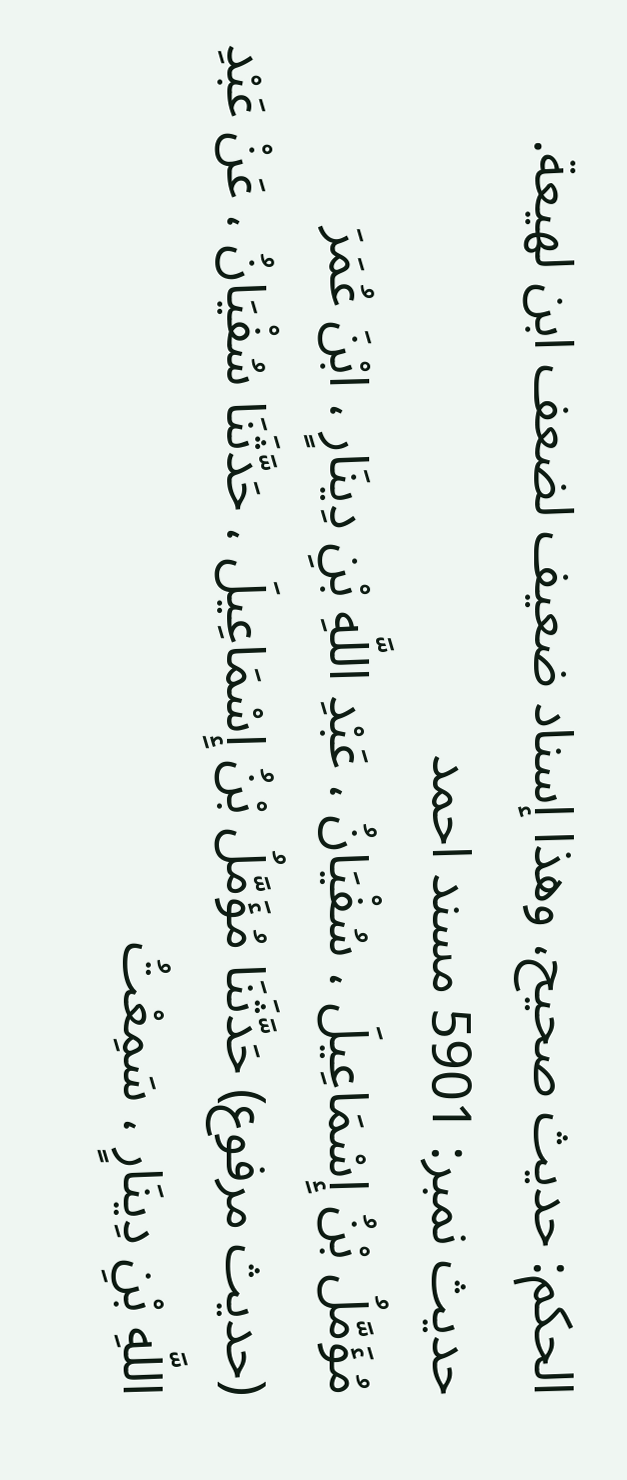الحكم: حديث صحيح، وهذا إسناد ضعيف لضعف ابن لهيعة.
حدیث نمبر: 5901 مسند احمد
مُؤَمَّلُ بْنُ إِسْمَاعِيلَ ، سُفْيَانُ ، عَبْدِ اللَّهِ بْنِ دِينَارٍ ، ابْنَ عُمَرَ
(حديث مرفوع) حَدَّثَنَا مُؤَمَّلُ بْنُ إِسْمَاعِيلَ ، حَدَّثَنَا سُفْيَانُ ، عَنْ عَبْدِ اللَّهِ بْنِ دِينَارٍ ، سَمِعْتُ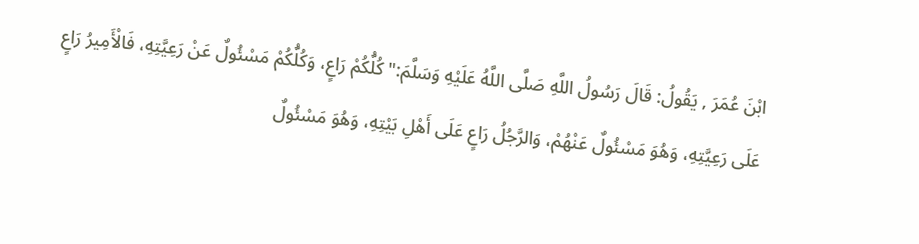ابْنَ عُمَرَ , يَقُولُ: قَالَ رَسُولُ اللَّهِ صَلَّى اللَّهُ عَلَيْهِ وَسَلَّمَ:" كُلُّكُمْ رَاعٍ، وَكُلُّكُمْ مَسْئُولٌ عَنْ رَعِيَّتِهِ، فَالْأَمِيرُ رَاعٍ عَلَى رَعِيَّتِهِ، وَهُوَ مَسْئُولٌ عَنْهُمْ، وَالرَّجُلُ رَاعٍ عَلَى أَهْلِ بَيْتِهِ، وَهُوَ مَسْئُولٌ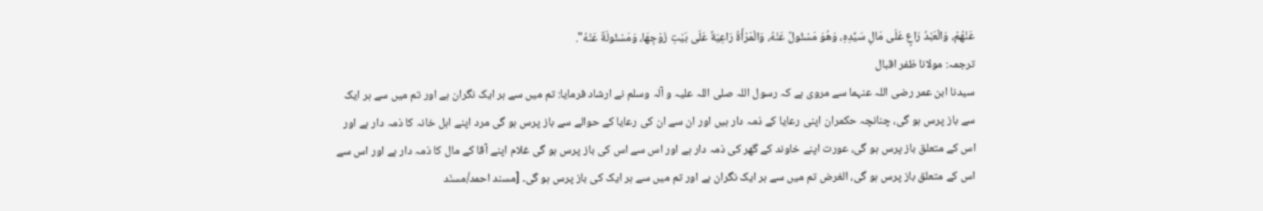عَنْهُمْ، وَالْعَبْدُ رَاعٍ عَلَى مَالِ سَيِّدِهِ، وَهُوَ مَسْئُولٌ عَنْهُ، وَالْمَرْأَةُ رَاعِيَةٌ عَلَى بَيْتِ زَوْجِهَا، وَمَسْئُولَةٌ عَنْهُ".
ترجمہ: مولانا ظفر اقبال
سیدنا ابن عمر رضی اللہ عنہما سے مروی ہے کہ رسول اللہ صلی اللہ علیہ و آلہ وسلم نے ارشاد فرمایا: تم میں سے ہر ایک نگران ہے اور تم میں سے ہر ایک سے باز پرس ہو گی، چنانچہ حکمران اپنی رعایا کے ذمہ دار ہیں اور ان سے ان کی رعایا کے حوالے سے باز پرس ہو گی مرد اپنے اہل خانہ کا ذمہ دار ہے اور اس کے متعلق باز پرس ہو گی، عورت اپنے خاوند کے گھر کی ذمہ دار ہے اور اس سے اس کی باز پرس ہو گی غلام اپنے آقا کے مال کا ذمہ دار ہے اور اس سے اس کے متعلق باز پرس ہو گی، الغرض تم میں سے ہر ایک نگران ہے اور تم میں سے ہر ایک کی باز پرس ہو گی۔ [مسند احمد/مسنَد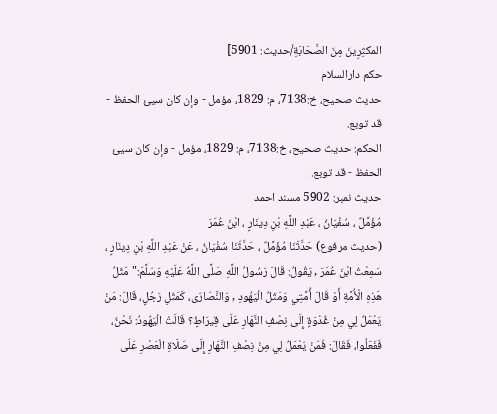المكثِرِینَ مِنَ الصَّحَابَةِ/حدیث: 5901]
حکم دارالسلام
حديث صحيح، خ:7138، م: 1829، مؤمل - وإن كان سيئ الحفظ - قد توبع.
الحكم: حديث صحيح، خ:7138، م: 1829، مؤمل - وإن كان سيئ الحفظ - قد توبع.
حدیث نمبر: 5902 مسند احمد
مُؤَمَّلٌ ، سُفْيَانُ ، عَبْدِ اللَّهِ بْنِ دِينَارٍ ، ابْنَ عُمَرَ
(حديث مرفوع) حَدَّثَنَا مُؤَمَّلٌ ، حَدَّثَنَا سُفْيَانُ ، عَنْ عَبْدِ اللَّهِ بْنِ دِينَارٍ ، سَمِعْتُ ابْنَ عُمَرَ , يَقُولُ: قَالَ رَسُولُ اللَّهِ صَلَّى اللَّهُ عَلَيْهِ وَسَلَّمَ:" مَثَلُ هَذِهِ الْأُمَّةِ أَوْ قَالَ أُمَّتِي وَمَثَلُ الْيَهُودِ , وَالنَّصَارَى، كَمَثَلِ رَجُلٍ، قَالَ: مَنْ يَعْمَلُ لِي مِنْ غُدْوَةٍ إِلَى نِصْفِ النَّهَارِ عَلَى قِيرَاطٍ؟ قَالَتْ الْيَهُودُ: نَحْنُ، فَفَعَلُوا، فَقَالَ: فَمَنْ يَعْمَلُ لِي مِنْ نِصْفِ النَّهَارِ إِلَى صَلَاةِ الْعَصْرِ عَلَى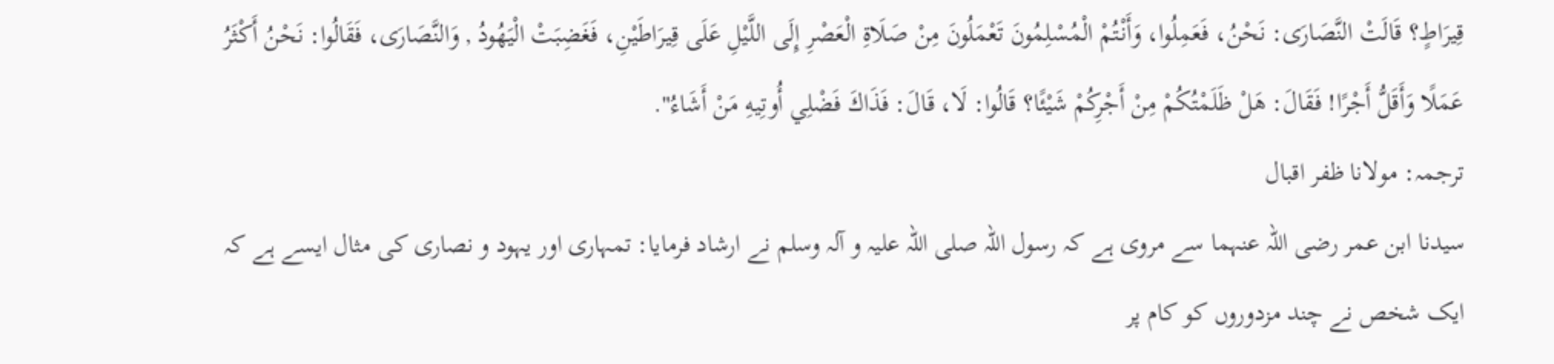قِيرَاطٍ؟ قَالَتْ النَّصَارَى: نَحْنُ، فَعَمِلُوا، وَأَنْتُمْ الْمُسْلِمُونَ تَعْمَلُونَ مِنْ صَلَاةِ الْعَصْرِ إِلَى اللَّيْلِ عَلَى قِيرَاطَيْنِ، فَغَضِبَتْ الْيَهُودُ , وَالنَّصَارَى، فَقَالُوا: نَحْنُ أَكْثَرُ عَمَلًا وَأَقَلُّ أَجْرًا! فَقَالَ: هَلْ ظَلَمْتُكُمْ مِنْ أَجْرِكُمْ شَيْئًا؟ قَالُوا: لَا، قَالَ: فَذَاكَ فَضْلِي أُوتِيهِ مَنْ أَشَاءُ".
ترجمہ: مولانا ظفر اقبال
سیدنا ابن عمر رضی اللہ عنہما سے مروی ہے کہ رسول اللہ صلی اللہ علیہ و آلہ وسلم نے ارشاد فرمایا: تمہاری اور یہود و نصاری کی مثال ایسے ہے کہ ایک شخص نے چند مزدوروں کو کام پر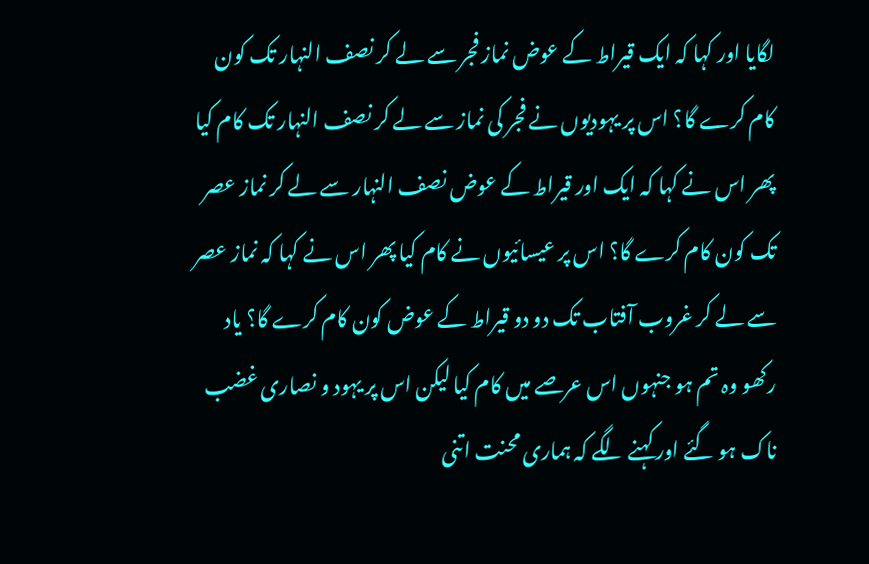لگایا اور کہا کہ ایک قیراط کے عوض نماز فجر سے لے کر نصف النہار تک کون کام کرے گا؟ اس پر یہودیوں نے فجر کی نماز سے لے کر نصف النہار تک کام کیا پھر اس نے کہا کہ ایک اور قیراط کے عوض نصف النہار سے لے کر نماز عصر تک کون کام کرے گا؟ اس پر عیسائیوں نے کام کیا پھر اس نے کہا کہ نماز عصر سے لے کر غروب آفتاب تک دو دو قیراط کے عوض کون کام کرے گا؟ یاد رکھو وہ تم ہو جنہوں اس عرصے میں کام کیا لیکن اس پر یہود و نصاری غضب ناک ہو گئے اور کہنے لگے کہ ہماری محنت اتنی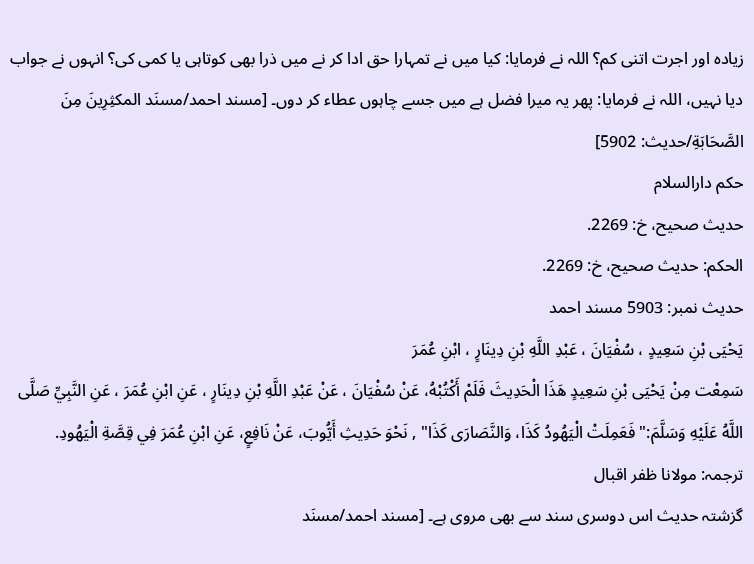زیادہ اور اجرت اتنی کم؟ اللہ نے فرمایا: کیا میں نے تمہارا حق ادا کر نے میں ذرا بھی کوتاہی یا کمی کی؟ انہوں نے جواب دیا نہیں، اللہ نے فرمایا: پھر یہ میرا فضل ہے میں جسے چاہوں عطاء کر دوں۔ [مسند احمد/مسنَد المكثِرِینَ مِنَ الصَّحَابَةِ/حدیث: 5902]
حکم دارالسلام
حديث صحيح، خ: 2269.
الحكم: حديث صحيح، خ: 2269.
حدیث نمبر: 5903 مسند احمد
يَحْيَى بْنِ سَعِيدٍ ، سُفْيَانَ ، عَبْدِ اللَّهِ بْنِ دِينَارٍ ، ابْنِ عُمَرَ
سَمِعْت مِنْ يَحْيَى بْنِ سَعِيدٍ هَذَا الْحَدِيثَ فَلَمْ أَكْتُبْهُ، عَنْ سُفْيَانَ ، عَنْ عَبْدِ اللَّهِ بْنِ دِينَارٍ ، عَنِ ابْنِ عُمَرَ ، عَنِ النَّبِيِّ صَلَّى اللَّهُ عَلَيْهِ وَسَلَّمَ:" فَعَمِلَتْ الْيَهُودُ كَذَا، وَالنَّصَارَى كَذَا" , نَحْوَ حَدِيثِ أَيُّوبَ، عَنْ نَافِعٍ، عَنِ ابْنِ عُمَرَ فِي قِصَّةِ الْيَهُودِ.
ترجمہ: مولانا ظفر اقبال
گزشتہ حدیث اس دوسری سند سے بھی مروی ہے۔ [مسند احمد/مسنَد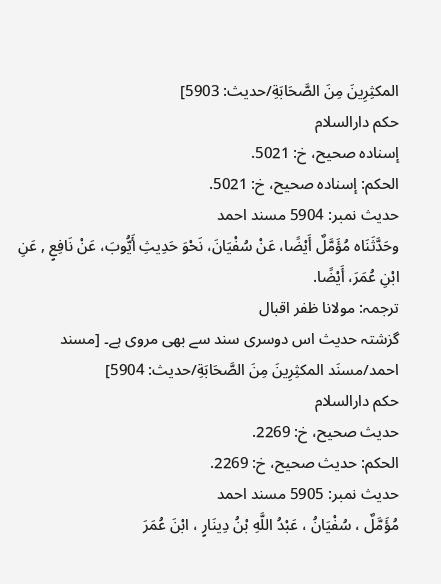المكثِرِینَ مِنَ الصَّحَابَةِ/حدیث: 5903]
حکم دارالسلام
إسناده صحيح، خ: 5021.
الحكم: إسناده صحيح، خ: 5021.
حدیث نمبر: 5904 مسند احمد
وحَدَّثَنَاه مُؤَمَّلٌ أَيْضًا، عَنْ سُفْيَانَ، نَحْوَ حَدِيثِ أَيُّوبَ، عَنْ نَافِعٍ , عَنِ ابْنِ عُمَرَ، أَيْضًا.
ترجمہ: مولانا ظفر اقبال
گزشتہ حدیث اس دوسری سند سے بھی مروی ہے۔ [مسند احمد/مسنَد المكثِرِینَ مِنَ الصَّحَابَةِ/حدیث: 5904]
حکم دارالسلام
حديث صحيح، خ: 2269.
الحكم: حديث صحيح، خ: 2269.
حدیث نمبر: 5905 مسند احمد
مُؤَمَّلٌ ، سُفْيَانُ ، عَبْدُ اللَّهِ بْنُ دِينَارٍ ، ابْنَ عُمَرَ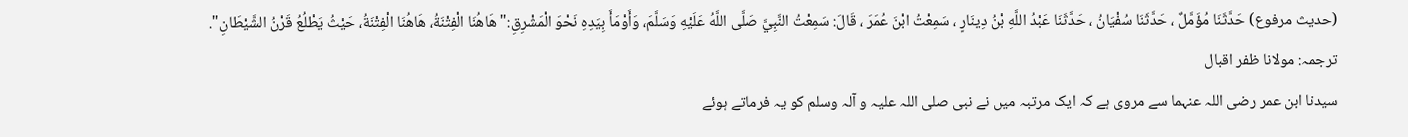(حديث مرفوع) حَدَّثَنَا مُؤَمَّلٌ ، حَدَّثَنَا سُفْيَانُ ، حَدَّثَنَا عَبْدُ اللَّهِ بْنُ دِينَارٍ ، سَمِعْتُ ابْنَ عُمَرَ ، قَالَ: سَمِعْتُ النَّبِيَّ صَلَّى اللَّهُ عَلَيْهِ وَسَلَّمَ، وَأَوْمَأَ بِيَدِهِ نَحْوَ الْمَشْرِقِ:" هَاهُنَا الْفِتْنَةُ، هَاهُنَا الْفِتْنَةُ، حَيْثُ يَطْلُعُ قَرْنُ الشَّيْطَانِ".
ترجمہ: مولانا ظفر اقبال
سیدنا ابن عمر رضی اللہ عنہما سے مروی ہے کہ ایک مرتبہ میں نے نبی صلی اللہ علیہ و آلہ وسلم کو یہ فرماتے ہوئے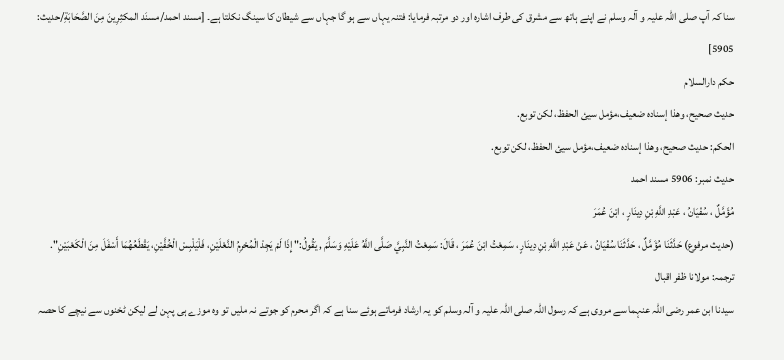سنا کہ آپ صلی اللہ علیہ و آلہ وسلم نے اپنے ہاتھ سے مشرق کی طرف اشارہ اور دو مرتبہ فرمایا: فتنہ یہاں سے ہو گا جہاں سے شیطان کا سینگ نکلتا ہے۔ [مسند احمد/مسنَد المكثِرِینَ مِنَ الصَّحَابَةِ/حدیث: 5905]
حکم دارالسلام
حديث صحيح، وهذا إسناده ضعيف،مؤمل سيئ الحفظ، لكن توبع.
الحكم: حديث صحيح، وهذا إسناده ضعيف،مؤمل سيئ الحفظ، لكن توبع.
حدیث نمبر: 5906 مسند احمد
مُؤَمَّلٌ ، سُفْيَانُ ، عَبْدِ اللَّهِ بْنِ دِينَارٍ ، ابْنَ عُمَرَ
(حديث مرفوع) حَدَّثَنَا مُؤَمَّلٌ ، حَدَّثَنَا سُفْيَانُ ، عَنْ عَبْدِ اللَّهِ بْنِ دِينَارٍ ، سَمِعْتُ ابْنَ عُمَرَ ، قَالَ: سَمِعْتُ النَّبِيَّ صَلَّى اللَّهُ عَلَيْهِ وَسَلَّمَ , يَقُولُ:" إِذَا لَمْ يَجِدْ الْمُحْرِمُ النَّعْلَيْنِ، فَلْيَلْبِسْ الْخُفَّيْنِ، يَقْطَعُهُمَا أَسْفَلَ مِنَ الْكَعْبَيْنِ".
ترجمہ: مولانا ظفر اقبال
سیدنا ابن عمر رضی اللہ عنہما سے مروی ہے کہ رسول اللہ صلی اللہ علیہ و آلہ وسلم کو یہ ارشاد فرماتے ہوئے سنا ہے کہ اگر محرم کو جوتے نہ ملیں تو وہ موزے ہی پہن لے لیکن ٹخنوں سے نیچے کا حصہ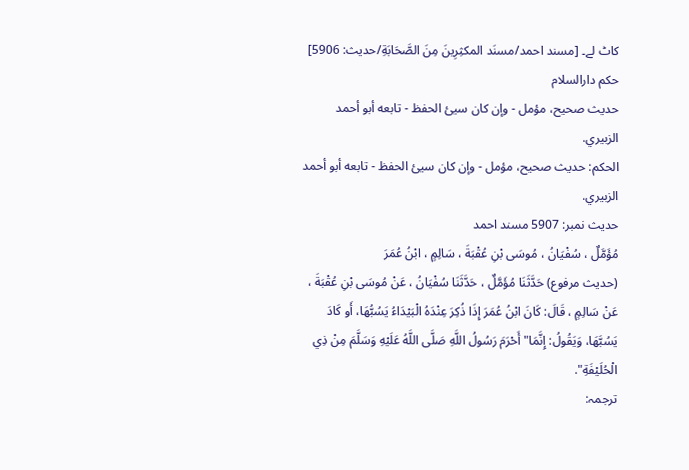کاٹ لے۔ [مسند احمد/مسنَد المكثِرِینَ مِنَ الصَّحَابَةِ/حدیث: 5906]
حکم دارالسلام
حديث صحيح، مؤمل - وإن كان سيئ الحفظ - تابعه أبو أحمد الزبيري.
الحكم: حديث صحيح، مؤمل - وإن كان سيئ الحفظ - تابعه أبو أحمد الزبيري.
حدیث نمبر: 5907 مسند احمد
مُؤَمَّلٌ ، سُفْيَانُ ، مُوسَى بْنِ عُقْبَةَ ، سَالِمٍ ، ابْنُ عُمَرَ
(حديث مرفوع) حَدَّثَنَا مُؤَمَّلٌ ، حَدَّثَنَا سُفْيَانُ ، عَنْ مُوسَى بْنِ عُقْبَةَ ، عَنْ سَالِمٍ ، قَالَ: كَانَ ابْنُ عُمَرَ إِذَا ذُكِرَ عِنْدَهُ الْبَيْدَاءُ يَسُبُّهَا، أَو كَادَ يَسُبَّهَا، وَيَقُولُ: إِنَّمَا" أَحْرَمَ رَسُولُ اللَّهِ صَلَّى اللَّهُ عَلَيْهِ وَسَلَّمَ مِنْ ذِي الْحُلَيْفَةِ".
ترجمہ: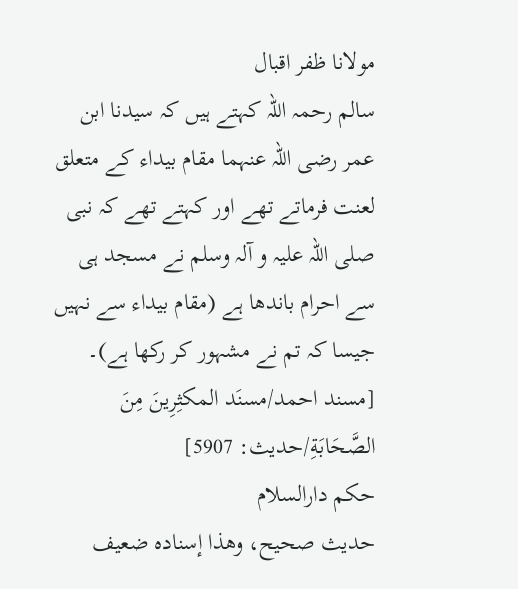مولانا ظفر اقبال
سالم رحمہ اللہ کہتے ہیں کہ سیدنا ابن عمر رضی اللہ عنہما مقام بیداء کے متعلق لعنت فرماتے تھے اور کہتے تھے کہ نبی صلی اللہ علیہ و آلہ وسلم نے مسجد ہی سے احرام باندھا ہے (مقام بیداء سے نہیں جیسا کہ تم نے مشہور کر رکھا ہے)۔ [مسند احمد/مسنَد المكثِرِینَ مِنَ الصَّحَابَةِ/حدیث: 5907]
حکم دارالسلام
حديث صحيح، وهذا إسناده ضعيف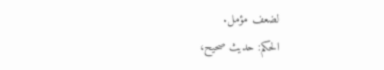لضعف مؤمل.
الحكم: حديث صحيح،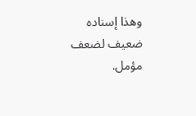وهذا إسناده ضعيف لضعف مؤمل.